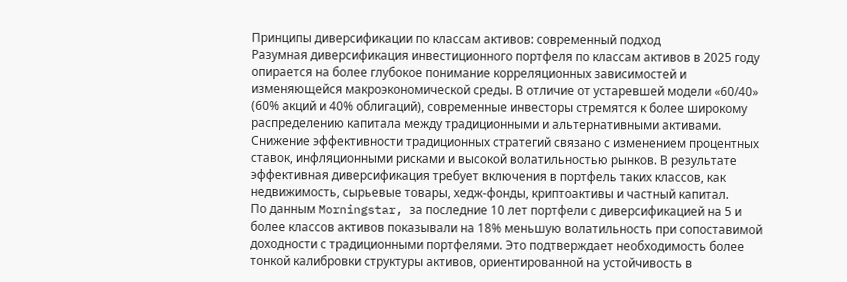Принципы диверсификации по классам активов: современный подход
Разумная диверсификация инвестиционного портфеля по классам активов в 2025 году опирается на более глубокое понимание корреляционных зависимостей и изменяющейся макроэкономической среды. В отличие от устаревшей модели «60/40» (60% акций и 40% облигаций), современные инвесторы стремятся к более широкому распределению капитала между традиционными и альтернативными активами. Снижение эффективности традиционных стратегий связано с изменением процентных ставок, инфляционными рисками и высокой волатильностью рынков. В результате эффективная диверсификация требует включения в портфель таких классов, как недвижимость, сырьевые товары, хедж-фонды, криптоактивы и частный капитал.
По данным Morningstar, за последние 10 лет портфели с диверсификацией на 5 и более классов активов показывали на 18% меньшую волатильность при сопоставимой доходности с традиционными портфелями. Это подтверждает необходимость более тонкой калибровки структуры активов, ориентированной на устойчивость в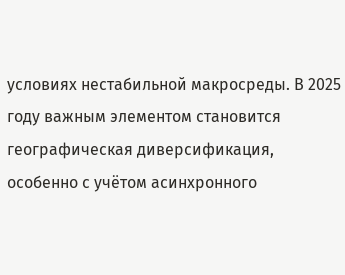условиях нестабильной макросреды. В 2025 году важным элементом становится географическая диверсификация, особенно с учётом асинхронного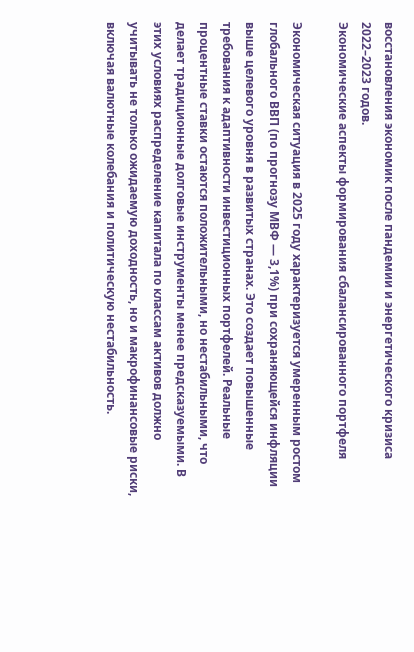восстановления экономик после пандемии и энергетического кризиса 2022–2023 годов.
Экономические аспекты формирования сбалансированного портфеля

Экономическая ситуация в 2025 году характеризуется умеренным ростом глобального ВВП (по прогнозу МВФ — 3,1%) при сохраняющейся инфляции выше целевого уровня в развитых странах. Это создает повышенные требования к адаптивности инвестиционных портфелей. Реальные процентные ставки остаются положительными, но нестабильными, что делает традиционные долговые инструменты менее предсказуемыми. В этих условиях распределение капитала по классам активов должно учитывать не только ожидаемую доходность, но и макрофинансовые риски, включая валютные колебания и политическую нестабильность.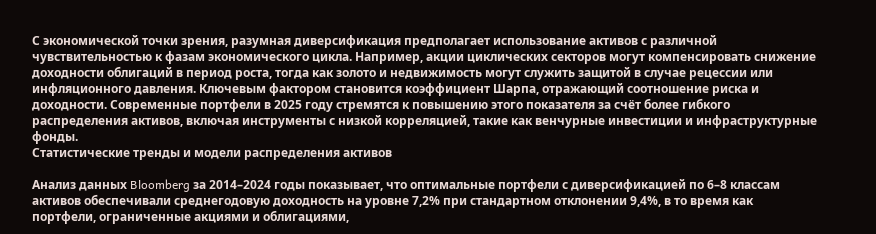С экономической точки зрения, разумная диверсификация предполагает использование активов с различной чувствительностью к фазам экономического цикла. Например, акции циклических секторов могут компенсировать снижение доходности облигаций в период роста, тогда как золото и недвижимость могут служить защитой в случае рецессии или инфляционного давления. Ключевым фактором становится коэффициент Шарпа, отражающий соотношение риска и доходности. Современные портфели в 2025 году стремятся к повышению этого показателя за счёт более гибкого распределения активов, включая инструменты с низкой корреляцией, такие как венчурные инвестиции и инфраструктурные фонды.
Статистические тренды и модели распределения активов

Анализ данных Bloomberg за 2014–2024 годы показывает, что оптимальные портфели с диверсификацией по 6–8 классам активов обеспечивали среднегодовую доходность на уровне 7,2% при стандартном отклонении 9,4%, в то время как портфели, ограниченные акциями и облигациями,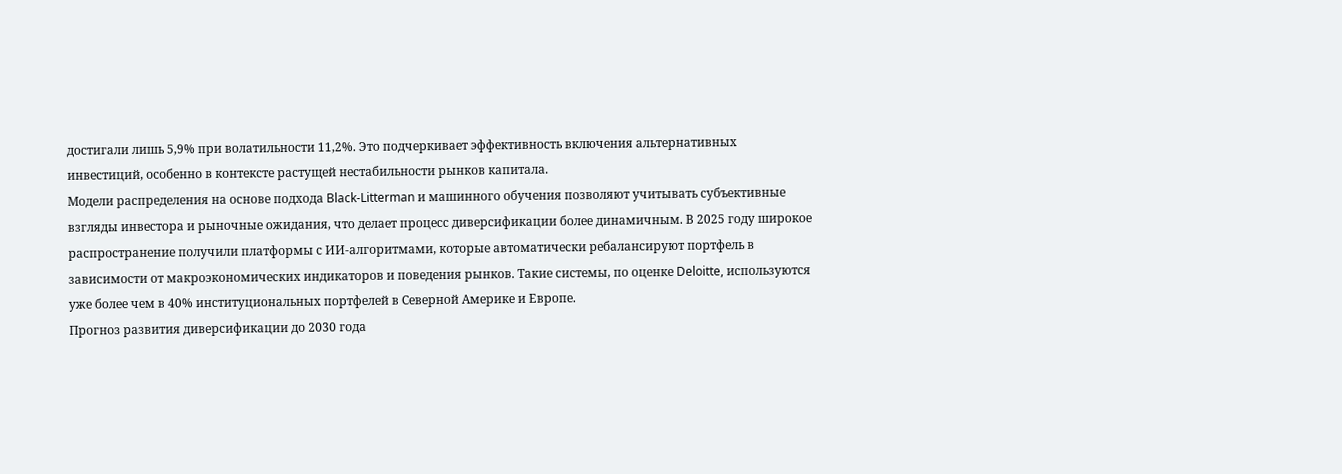достигали лишь 5,9% при волатильности 11,2%. Это подчеркивает эффективность включения альтернативных инвестиций, особенно в контексте растущей нестабильности рынков капитала.
Модели распределения на основе подхода Black-Litterman и машинного обучения позволяют учитывать субъективные взгляды инвестора и рыночные ожидания, что делает процесс диверсификации более динамичным. В 2025 году широкое распространение получили платформы с ИИ-алгоритмами, которые автоматически ребалансируют портфель в зависимости от макроэкономических индикаторов и поведения рынков. Такие системы, по оценке Deloitte, используются уже более чем в 40% институциональных портфелей в Северной Америке и Европе.
Прогноз развития диверсификации до 2030 года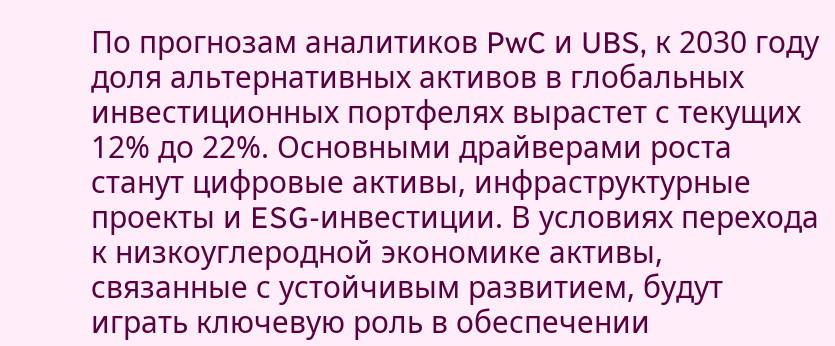По прогнозам аналитиков PwC и UBS, к 2030 году доля альтернативных активов в глобальных инвестиционных портфелях вырастет с текущих 12% до 22%. Основными драйверами роста станут цифровые активы, инфраструктурные проекты и ESG-инвестиции. В условиях перехода к низкоуглеродной экономике активы, связанные с устойчивым развитием, будут играть ключевую роль в обеспечении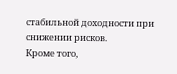стабильной доходности при снижении рисков.
Кроме того,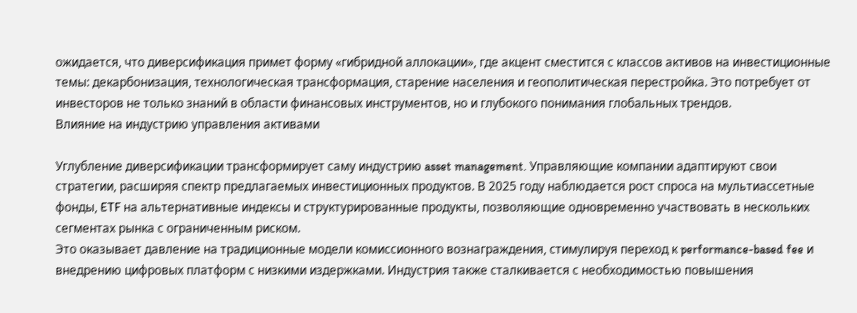ожидается, что диверсификация примет форму «гибридной аллокации», где акцент сместится с классов активов на инвестиционные темы: декарбонизация, технологическая трансформация, старение населения и геополитическая перестройка. Это потребует от инвесторов не только знаний в области финансовых инструментов, но и глубокого понимания глобальных трендов.
Влияние на индустрию управления активами

Углубление диверсификации трансформирует саму индустрию asset management. Управляющие компании адаптируют свои стратегии, расширяя спектр предлагаемых инвестиционных продуктов. В 2025 году наблюдается рост спроса на мультиассетные фонды, ETF на альтернативные индексы и структурированные продукты, позволяющие одновременно участвовать в нескольких сегментах рынка с ограниченным риском.
Это оказывает давление на традиционные модели комиссионного вознаграждения, стимулируя переход к performance-based fee и внедрению цифровых платформ с низкими издержками. Индустрия также сталкивается с необходимостью повышения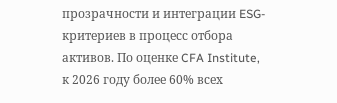прозрачности и интеграции ESG-критериев в процесс отбора активов. По оценке CFA Institute, к 2026 году более 60% всех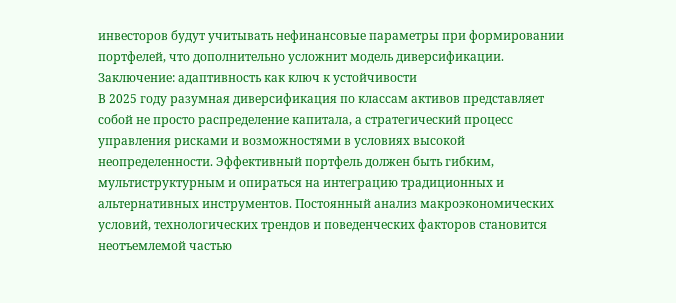инвесторов будут учитывать нефинансовые параметры при формировании портфелей, что дополнительно усложнит модель диверсификации.
Заключение: адаптивность как ключ к устойчивости
В 2025 году разумная диверсификация по классам активов представляет собой не просто распределение капитала, а стратегический процесс управления рисками и возможностями в условиях высокой неопределенности. Эффективный портфель должен быть гибким, мультиструктурным и опираться на интеграцию традиционных и альтернативных инструментов. Постоянный анализ макроэкономических условий, технологических трендов и поведенческих факторов становится неотъемлемой частью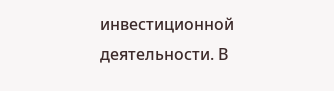инвестиционной деятельности. В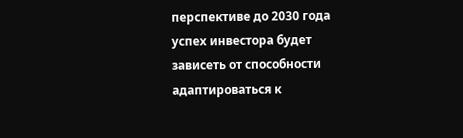перспективе до 2030 года успех инвестора будет зависеть от способности адаптироваться к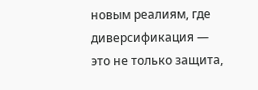новым реалиям, где диверсификация — это не только защита,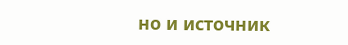но и источник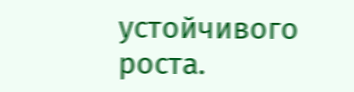устойчивого роста.